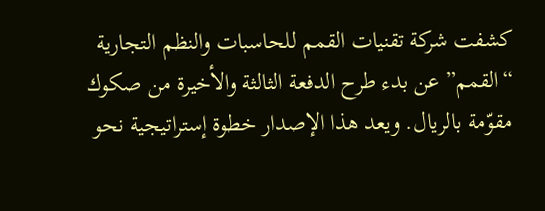كشفت شركة تقنيات القمم للحاسبات والنظم التجارية “القمم” عن بدء طرح الدفعة الثالثة والأخيرة من صكوك مقوّمة بالريال. ويعد هذا الإصدار خطوة إستراتيجية نحو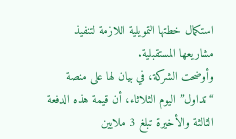استكمال خطتها التمويلية اللازمة لتنفيذ مشاريعها المستقبلية.
وأوضحت الشركة، في بيان لها على منصة “تداول” اليوم الثلاثاء، أن قيمة هذه الدفعة الثالثة والأخيرة تبلغ 3 ملايين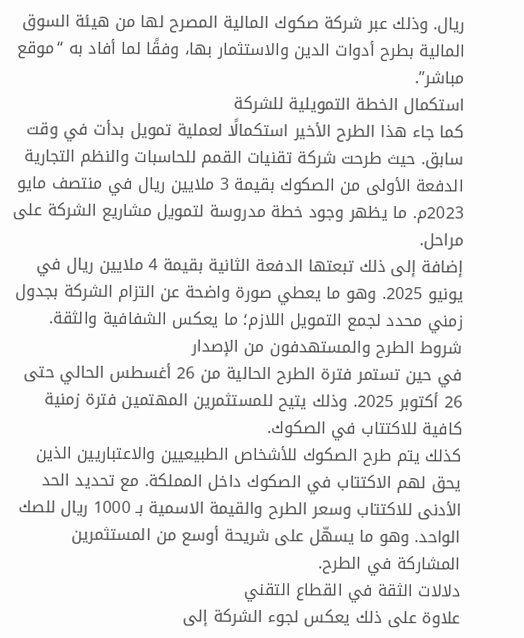ريال. وذلك عبر شركة صكوك المالية المصرح لها من هيئة السوق المالية بطرح أدوات الدين والاستثمار بها، وفقًا لما أفاد به “موقع مباشر”.
استكمال الخطة التمويلية للشركة
كما جاء هذا الطرح الأخير استكمالًا لعملية تمويل بدأت في وقت سابق. حيث طرحت شركة تقنيات القمم للحاسبات والنظم التجارية الدفعة الأولى من الصكوك بقيمة 3 ملايين ريال في منتصف مايو 2023م. ما يظهر وجود خطة مدروسة لتمويل مشاريع الشركة على مراحل.
إضافة إلى ذلك تبعتها الدفعة الثانية بقيمة 4 ملايين ريال في يونيو 2025. وهو ما يعطي صورة واضحة عن التزام الشركة بجدول زمني محدد لجمع التمويل اللازم؛ ما يعكس الشفافية والثقة.
شروط الطرح والمستهدفون من الإصدار
في حين تستمر فترة الطرح الحالية من 26 أغسطس الحالي حتى 26 أكتوبر 2025. وذلك يتيح للمستثمرين المهتمين فترة زمنية كافية للاكتتاب في الصكوك.
كذلك يتم طرح الصكوك للأشخاص الطبيعيين والاعتباريين الذين يحق لهم الاكتتاب في الصكوك داخل المملكة. مع تحديد الحد الأدنى للاكتتاب وسعر الطرح والقيمة الاسمية بـ 1000 ريال للصك الواحد. وهو ما يسهّل على شريحة أوسع من المستثمرين المشاركة في الطرح.
دلالات الثقة في القطاع التقني
علاوة على ذلك يعكس لجوء الشركة إلى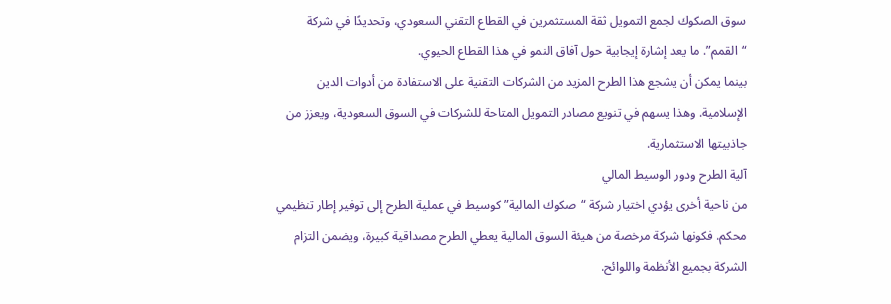سوق الصكوك لجمع التمويل ثقة المستثمرين في القطاع التقني السعودي، وتحديدًا في شركة “القمم”. ما يعد إشارة إيجابية حول آفاق النمو في هذا القطاع الحيوي.
بينما يمكن أن يشجع هذا الطرح المزيد من الشركات التقنية على الاستفادة من أدوات الدين الإسلامية. وهذا يسهم في تنويع مصادر التمويل المتاحة للشركات في السوق السعودية، ويعزز من جاذبيتها الاستثمارية.
آلية الطرح ودور الوسيط المالي
من ناحية أخرى يؤدي اختيار شركة “صكوك المالية” كوسيط في عملية الطرح إلى توفير إطار تنظيمي محكم. فكونها شركة مرخصة من هيئة السوق المالية يعطي الطرح مصداقية كبيرة، ويضمن التزام الشركة بجميع الأنظمة واللوائح.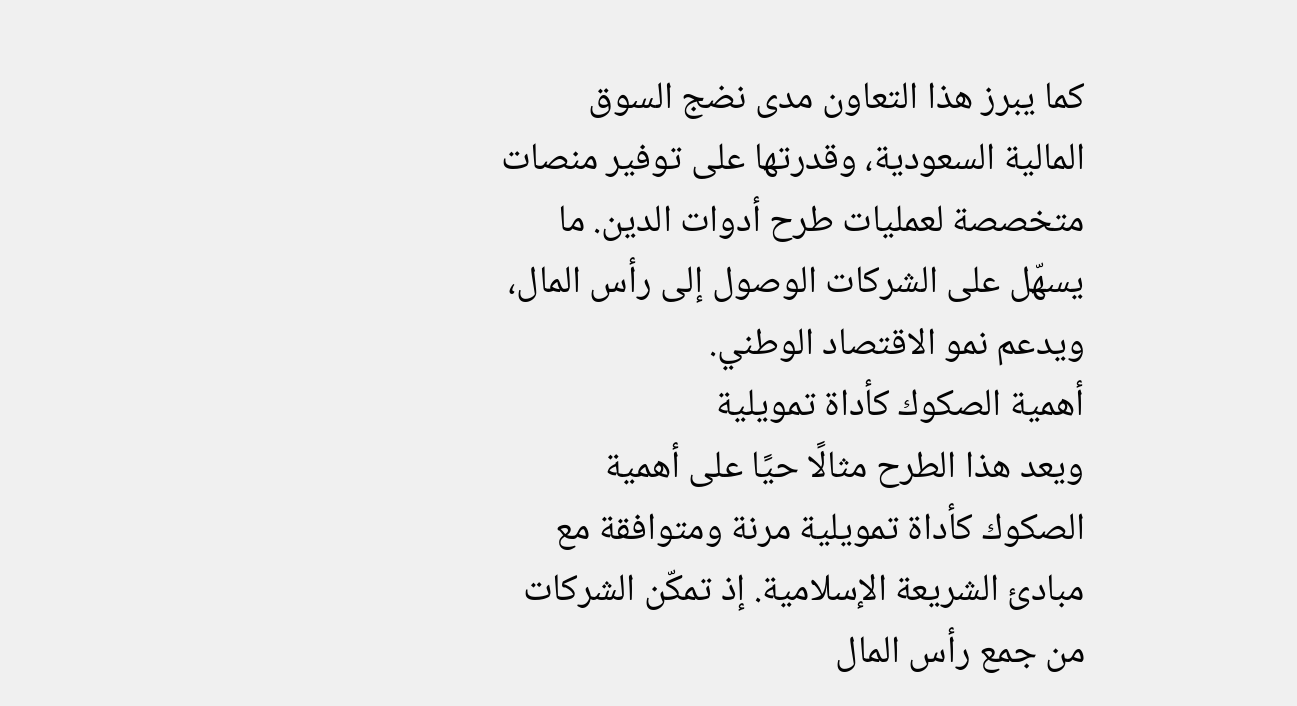كما يبرز هذا التعاون مدى نضج السوق المالية السعودية، وقدرتها على توفير منصات متخصصة لعمليات طرح أدوات الدين. ما يسهّل على الشركات الوصول إلى رأس المال، ويدعم نمو الاقتصاد الوطني.
أهمية الصكوك كأداة تمويلية
ويعد هذا الطرح مثالًا حيًا على أهمية الصكوك كأداة تمويلية مرنة ومتوافقة مع مبادئ الشريعة الإسلامية. إذ تمكّن الشركات من جمع رأس المال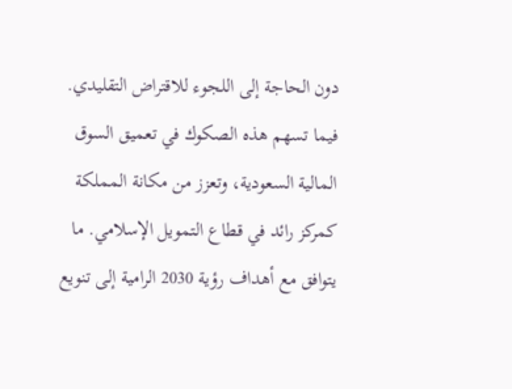دون الحاجة إلى اللجوء للاقتراض التقليدي.
فيما تسهم هذه الصكوك في تعميق السوق المالية السعودية، وتعزز من مكانة المملكة كمركز رائد في قطاع التمويل الإسلامي. ما يتوافق مع أهداف رؤية 2030 الرامية إلى تنويع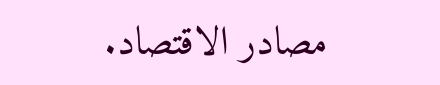مصادر الاقتصاد.